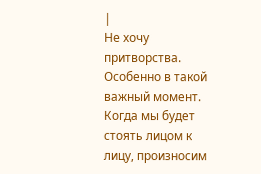|
Не хочу притворства. Особенно в такой важный момент. Когда мы будет стоять лицом к лицу, произносим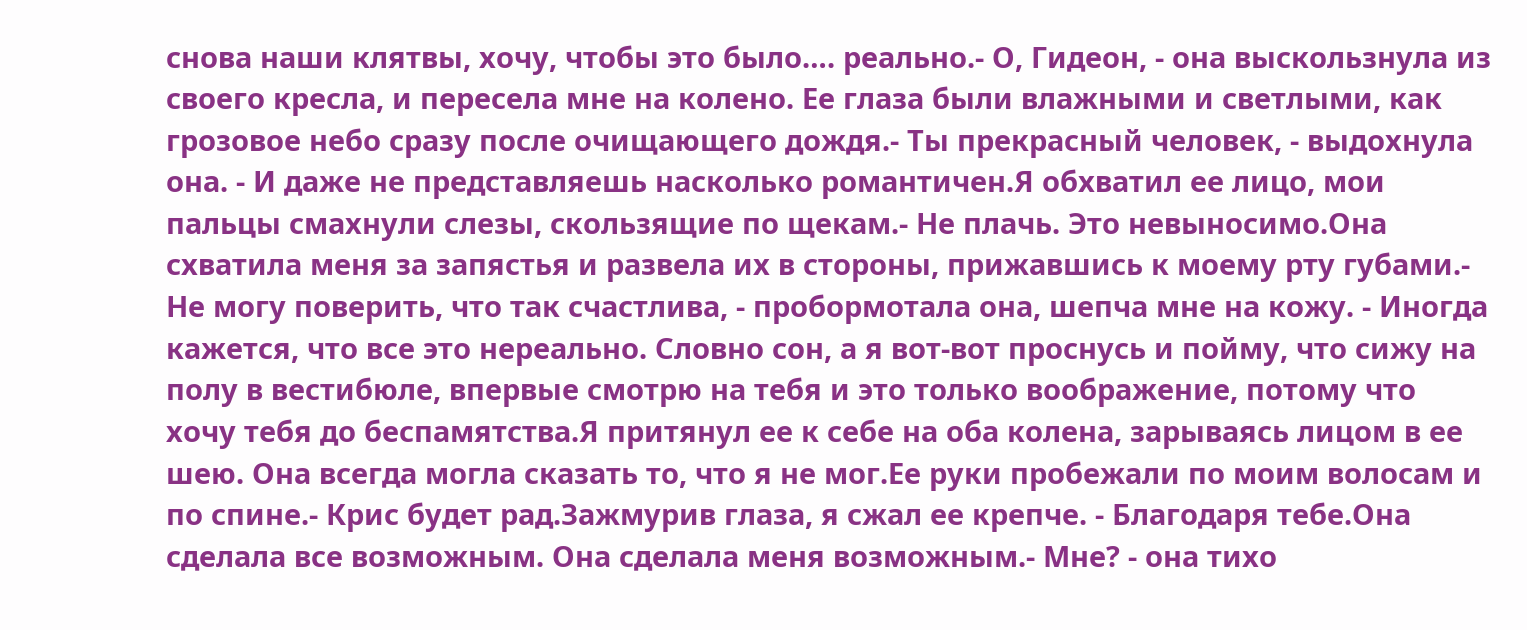снова наши клятвы, хочу, чтобы это было…. реально.- О, Гидеон, - она выскользнула из своего кресла, и пересела мне на колено. Ее глаза были влажными и светлыми, как грозовое небо сразу после очищающего дождя.- Ты прекрасный человек, - выдохнула она. - И даже не представляешь насколько романтичен.Я обхватил ее лицо, мои пальцы смахнули слезы, скользящие по щекам.- Не плачь. Это невыносимо.Она схватила меня за запястья и развела их в стороны, прижавшись к моему рту губами.- Не могу поверить, что так счастлива, - пробормотала она, шепча мне на кожу. - Иногда кажется, что все это нереально. Словно сон, а я вот-вот проснусь и пойму, что сижу на полу в вестибюле, впервые смотрю на тебя и это только воображение, потому что хочу тебя до беспамятства.Я притянул ее к себе на оба колена, зарываясь лицом в ее шею. Она всегда могла сказать то, что я не мог.Ее руки пробежали по моим волосам и по спине.- Крис будет рад.Зажмурив глаза, я сжал ее крепче. - Благодаря тебе.Она сделала все возможным. Она сделала меня возможным.- Мне? - она тихо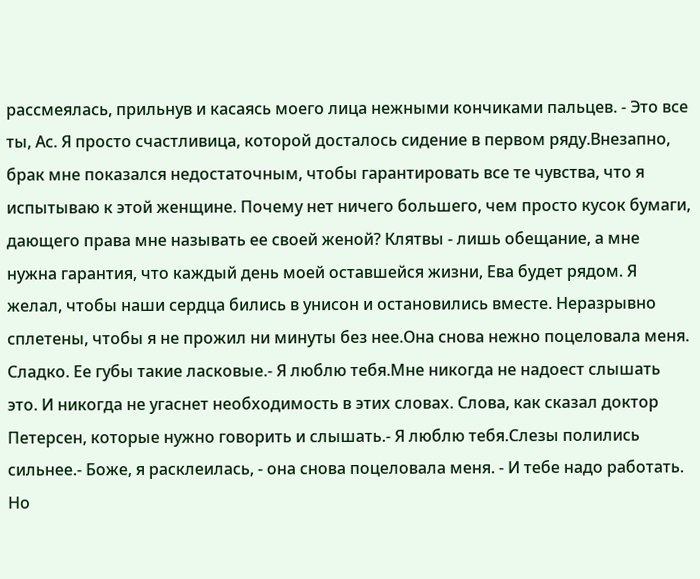рассмеялась, прильнув и касаясь моего лица нежными кончиками пальцев. - Это все ты, Ас. Я просто счастливица, которой досталось сидение в первом ряду.Внезапно, брак мне показался недостаточным, чтобы гарантировать все те чувства, что я испытываю к этой женщине. Почему нет ничего большего, чем просто кусок бумаги, дающего права мне называть ее своей женой? Клятвы - лишь обещание, а мне нужна гарантия, что каждый день моей оставшейся жизни, Ева будет рядом. Я желал, чтобы наши сердца бились в унисон и остановились вместе. Неразрывно сплетены, чтобы я не прожил ни минуты без нее.Она снова нежно поцеловала меня. Сладко. Ее губы такие ласковые.- Я люблю тебя.Мне никогда не надоест слышать это. И никогда не угаснет необходимость в этих словах. Слова, как сказал доктор Петерсен, которые нужно говорить и слышать.- Я люблю тебя.Слезы полились сильнее.- Боже, я расклеилась, - она снова поцеловала меня. - И тебе надо работать. Но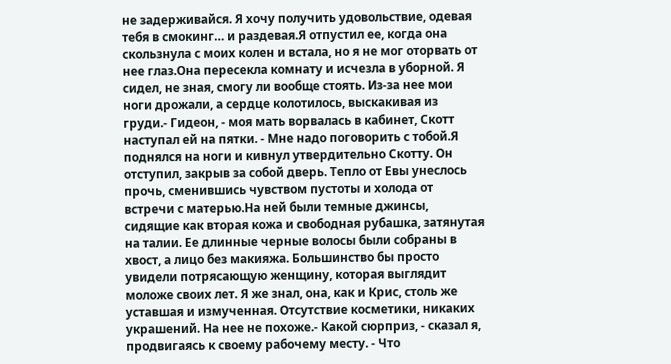не задерживайся. Я хочу получить удовольствие, одевая тебя в смокинг… и раздевая.Я отпустил ее, когда она скользнула с моих колен и встала, но я не мог оторвать от нее глаз.Она пересекла комнату и исчезла в уборной. Я сидел, не зная, смогу ли вообще стоять. Из-за нее мои ноги дрожали, а сердце колотилось, выскакивая из груди.- Гидеон, - моя мать ворвалась в кабинет, Скотт наступал ей на пятки. - Мне надо поговорить с тобой.Я поднялся на ноги и кивнул утвердительно Скотту. Он отступил, закрыв за собой дверь. Тепло от Евы унеслось прочь, сменившись чувством пустоты и холода от встречи с матерью.На ней были темные джинсы, сидящие как вторая кожа и свободная рубашка, затянутая на талии. Ее длинные черные волосы были собраны в хвост, а лицо без макияжа. Большинство бы просто увидели потрясающую женщину, которая выглядит моложе своих лет. Я же знал, она, как и Крис, столь же уставшая и измученная. Отсутствие косметики, никаких украшений. На нее не похоже.- Какой сюрприз, - сказал я, продвигаясь к своему рабочему месту. - Что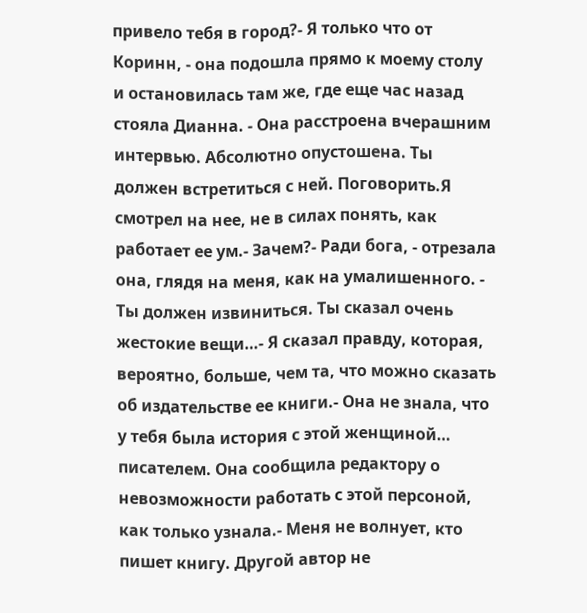привело тебя в город?- Я только что от Коринн, - она подошла прямо к моему столу и остановилась там же, где еще час назад стояла Дианна. - Она расстроена вчерашним интервью. Абсолютно опустошена. Ты должен встретиться с ней. Поговорить.Я смотрел на нее, не в силах понять, как работает ее ум.- Зачем?- Ради бога, - отрезала она, глядя на меня, как на умалишенного. - Ты должен извиниться. Ты сказал очень жестокие вещи…- Я сказал правду, которая, вероятно, больше, чем та, что можно сказать об издательстве ее книги.- Она не знала, что у тебя была история с этой женщиной… писателем. Она сообщила редактору о невозможности работать с этой персоной, как только узнала.- Меня не волнует, кто пишет книгу. Другой автор не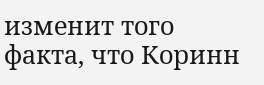изменит того факта, что Коринн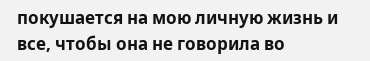покушается на мою личную жизнь и все, чтобы она не говорила во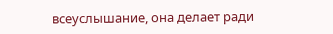всеуслышание, она делает ради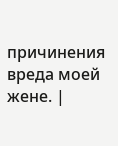причинения вреда моей жене. |